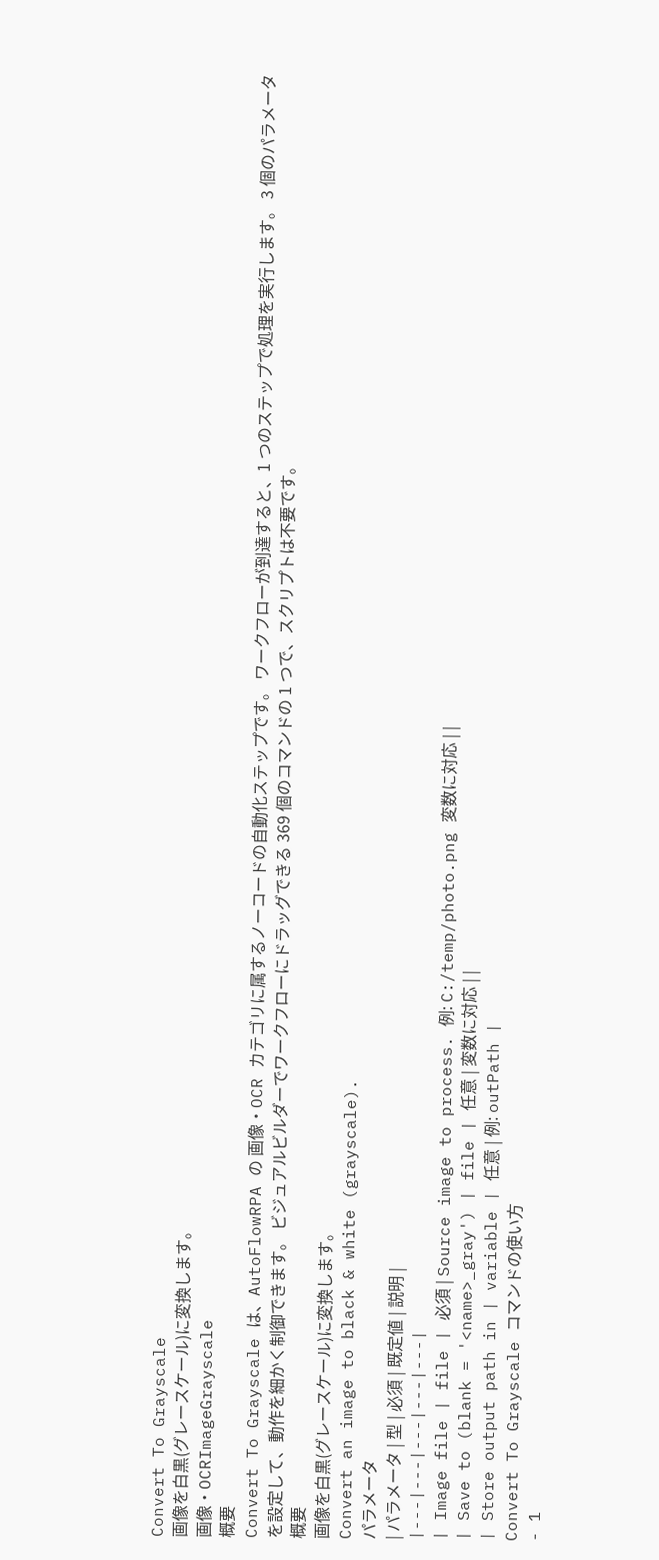Convert To Grayscale
画像を白黒(グレースケール)に変換します。
画像・OCRImageGrayscale
概要
Convert To Grayscale は、AutoFlowRPA の 画像・OCR カテゴリに属するノーコードの自動化ステップです。 ワークフローが到達すると、1 つのステップで処理を実行します。 3 個のパラメータを設定して、動作を細かく制御できます。 ビジュアルビルダーでワークフローにドラッグできる 369 個のコマンドの 1 つで、スクリプトは不要です。
概要
画像を白黒(グレースケール)に変換します。
Convert an image to black & white (grayscale).
パラメータ
| パラメータ | 型 | 必須 | 既定値 | 説明 |
|---|---|---|---|---|
| Image file | file | 必須 | Source image to process. 例: C:/temp/photo.png 変数に対応 | |
| Save to (blank = '<name>_gray') | file | 任意 | 変数に対応 | |
| Store output path in | variable | 任意 | 例: outPath |
Convert To Grayscale コマンドの使い方
- 1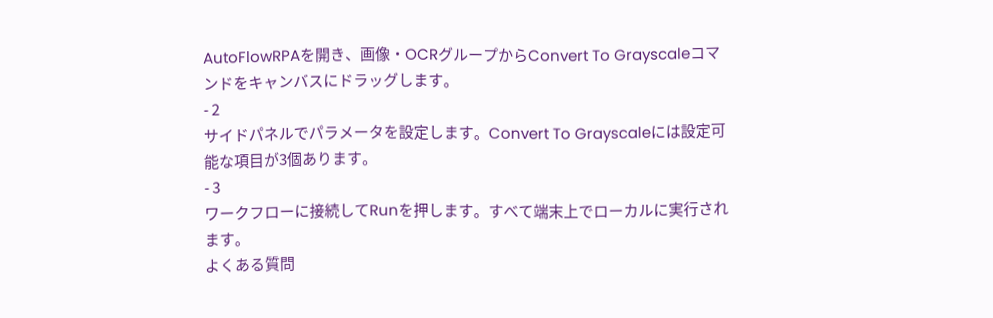AutoFlowRPAを開き、画像・OCRグループからConvert To Grayscaleコマンドをキャンバスにドラッグします。
- 2
サイドパネルでパラメータを設定します。Convert To Grayscaleには設定可能な項目が3個あります。
- 3
ワークフローに接続してRunを押します。すべて端末上でローカルに実行されます。
よくある質問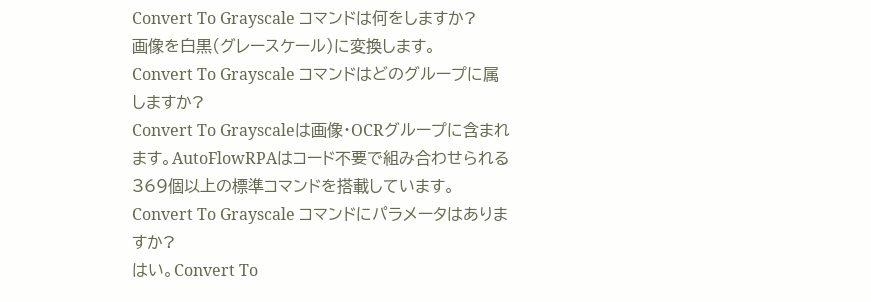Convert To Grayscale コマンドは何をしますか?
画像を白黒(グレースケール)に変換します。
Convert To Grayscale コマンドはどのグループに属しますか?
Convert To Grayscaleは画像・OCRグループに含まれます。AutoFlowRPAはコード不要で組み合わせられる369個以上の標準コマンドを搭載しています。
Convert To Grayscale コマンドにパラメータはありますか?
はい。Convert To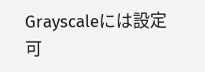Grayscaleには設定可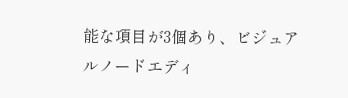能な項目が3個あり、ビジュアルノードエディ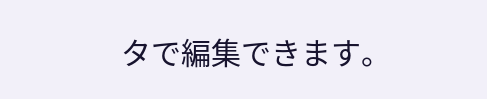タで編集できます。